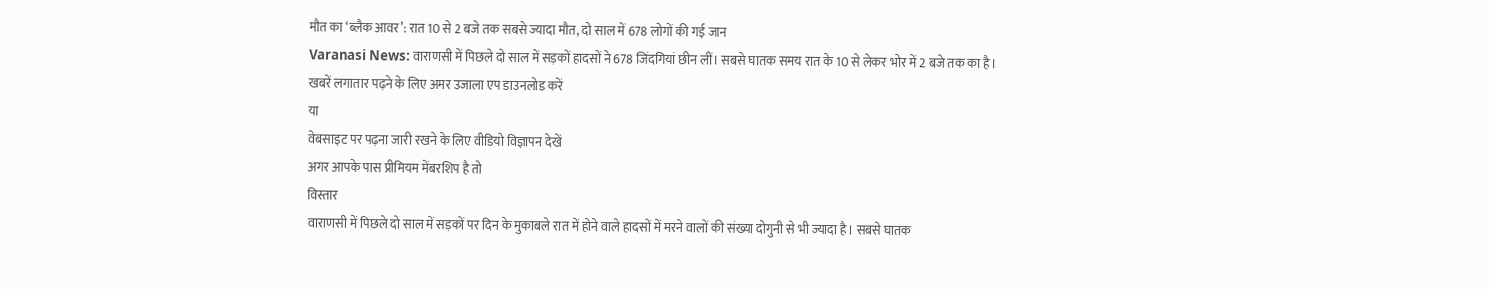मौत का ‘ब्लैक आवर’: रात 10 से 2 बजे तक सबसे ज्यादा मौत, दो साल में 678 लोगों की गई जान
Varanasi News: वाराणसी में पिछले दो साल में सड़कों हादसों ने 678 जिंदगियां छीन लीं। सबसे घातक समय रात के 10 से लेकर भोर में 2 बजे तक का है।
खबरें लगातार पढ़ने के लिए अमर उजाला एप डाउनलोड करें
या
वेबसाइट पर पढ़ना जारी रखने के लिए वीडियो विज्ञापन देखें
अगर आपके पास प्रीमियम मेंबरशिप है तो
विस्तार
वाराणसी में पिछले दो साल में सड़कों पर दिन के मुकाबले रात में होने वाले हादसों में मरने वालों की संख्या दोगुनी से भी ज्यादा है। सबसे घातक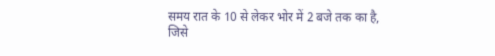समय रात के 10 से लेकर भोर में 2 बजे तक का है, जिसे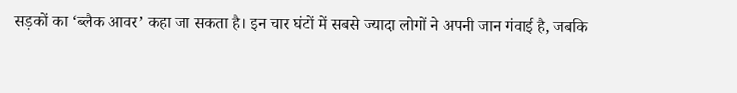सड़कों का ‘ब्लैक आवर’ कहा जा सकता है। इन चार घंटों में सबसे ज्यादा लोगों ने अपनी जान गंवाई है, जबकि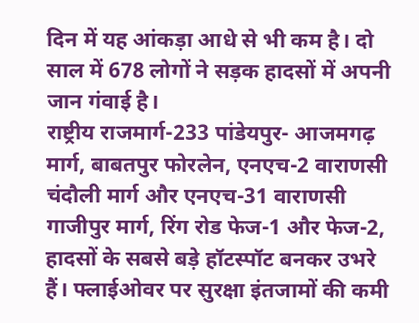दिन में यह आंकड़ा आधे से भी कम है। दो साल में 678 लोगों ने सड़क हादसों में अपनी जान गंवाई है।
राष्ट्रीय राजमार्ग-233 पांडेयपुर- आजमगढ़ मार्ग, बाबतपुर फोरलेन, एनएच-2 वाराणसी चंदौली मार्ग और एनएच-31 वाराणसी गाजीपुर मार्ग, रिंग रोड फेज-1 और फेज-2, हादसों के सबसे बड़े हॉटस्पॉट बनकर उभरे हैं। फ्लाईओवर पर सुरक्षा इंतजामों की कमी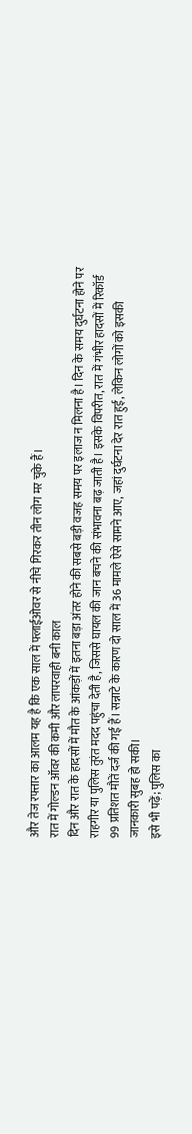और तेज रफ्तार का आलम यह है कि एक साल में फ्लाईओवर से नीचे गिरकर तीन लोग मर चुके हैं।
रात में गोल्डन ऑवर की कमी और लापरवाही बनी काल
दिन और रात के हादसों में मौत के आंकड़ों में इतना बड़ा अंतर होने की सबसे बड़ी वजह समय पर इलाज न मिलना है। दिन के समय दुर्घटना होने पर राहगीर या पुलिस तुरंत मदद पहुंचा देती है, जिससे घायल की जान बचने की संभावना बढ़ जाती है। इसके विपरीत, रात में गंभीर हादसों में रिकॉर्ड 99 प्रतिशत मौतें दर्ज की गई हैं। सन्नाटे के कारण दो साल में 36 मामले ऐसे सामने आए, जहां दुर्घटना देर रात हुई, लेकिन लोगों को इसकी जानकारी सुबह हो सकी।
इसे भी पढ़ें; पुलिस का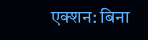एक्शन: बिना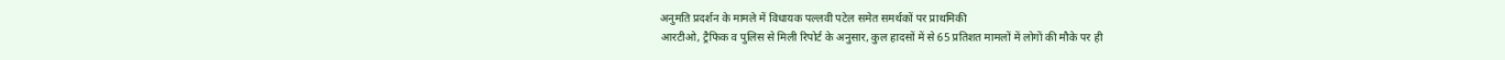अनुमति प्रदर्शन के मामले में विधायक पल्लवी पटेल समेत समर्थकों पर प्राथमिकी
आरटीओ, ट्रैफिक व पुलिस से मिली रिपोर्ट के अनुसार, कुल हादसों में से 65 प्रतिशत मामलों में लोगों की मौके पर ही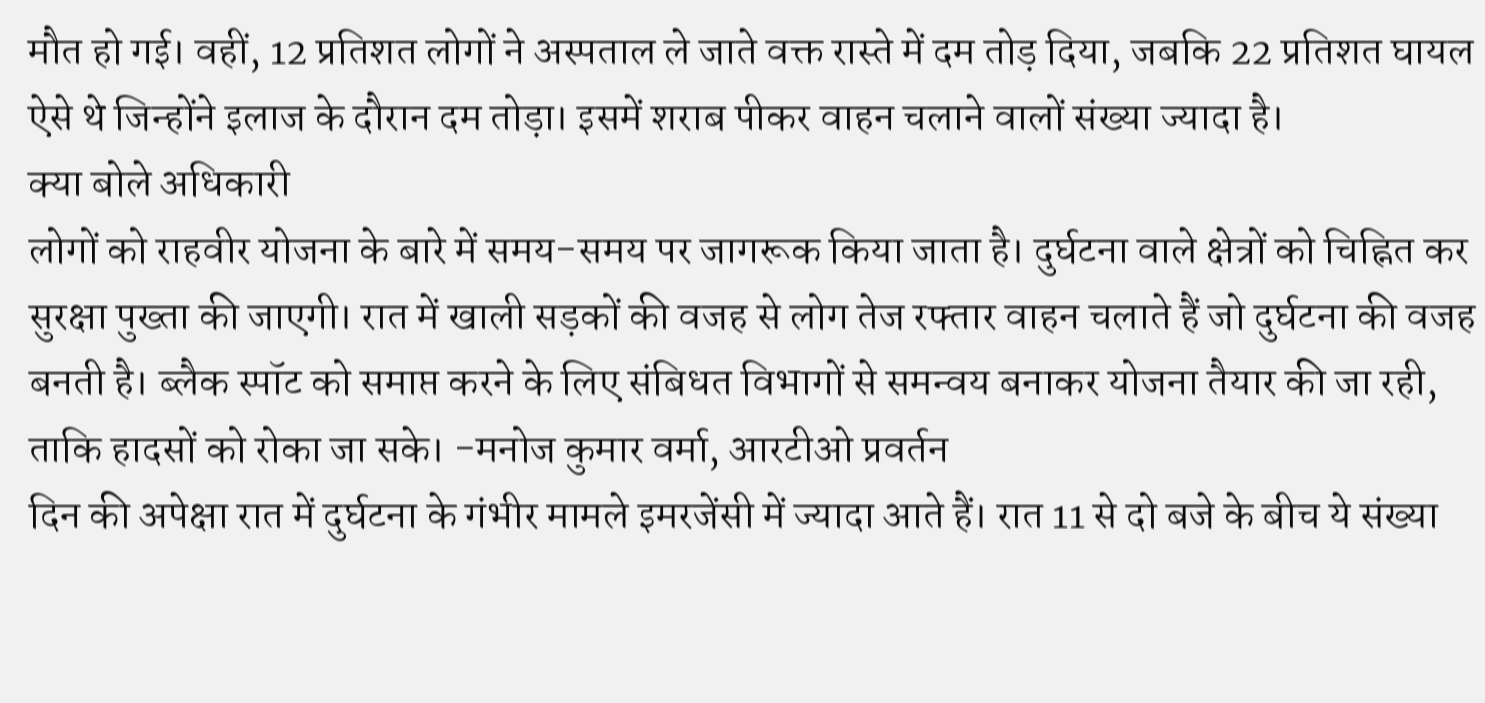मौत हो गई। वहीं, 12 प्रतिशत लोगों ने अस्पताल ले जाते वक्त रास्ते में दम तोड़ दिया, जबकि 22 प्रतिशत घायल ऐसे थे जिन्होंने इलाज के दौरान दम तोड़ा। इसमें शराब पीकर वाहन चलाने वालों संख्या ज्यादा है।
क्या बोले अधिकारी
लोगों को राहवीर योजना के बारे में समय-समय पर जागरूक किया जाता है। दुर्घटना वाले क्षेत्रों को चिह्नित कर सुरक्षा पुख्ता की जाएगी। रात में खाली सड़कों की वजह से लोग तेज रफ्तार वाहन चलाते हैं जो दुर्घटना की वजह बनती है। ब्लैक स्पॉट को समाप्त करने के लिए संबिधत विभागों से समन्वय बनाकर योजना तैयार की जा रही, ताकि हादसों को रोका जा सके। -मनोज कुमार वर्मा, आरटीओ प्रवर्तन
दिन की अपेक्षा रात में दुर्घटना के गंभीर मामले इमरजेंसी में ज्यादा आते हैं। रात 11 से दो बजे के बीच ये संख्या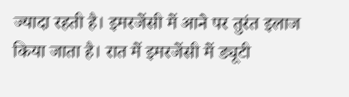ज्यादा रहती है। इमरजेंसी में आने पर तुरंत इलाज किया जाता है। रात में इमरजेंसी में ड्यूटी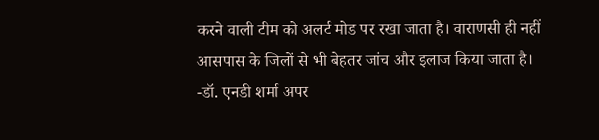करने वाली टीम को अलर्ट मोड पर रखा जाता है। वाराणसी ही नहीं आसपास के जिलों से भी बेहतर जांच और इलाज किया जाता है। -डॉ. एनडी शर्मा अपर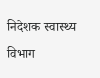निदेशक स्वास्थ्य विभाग